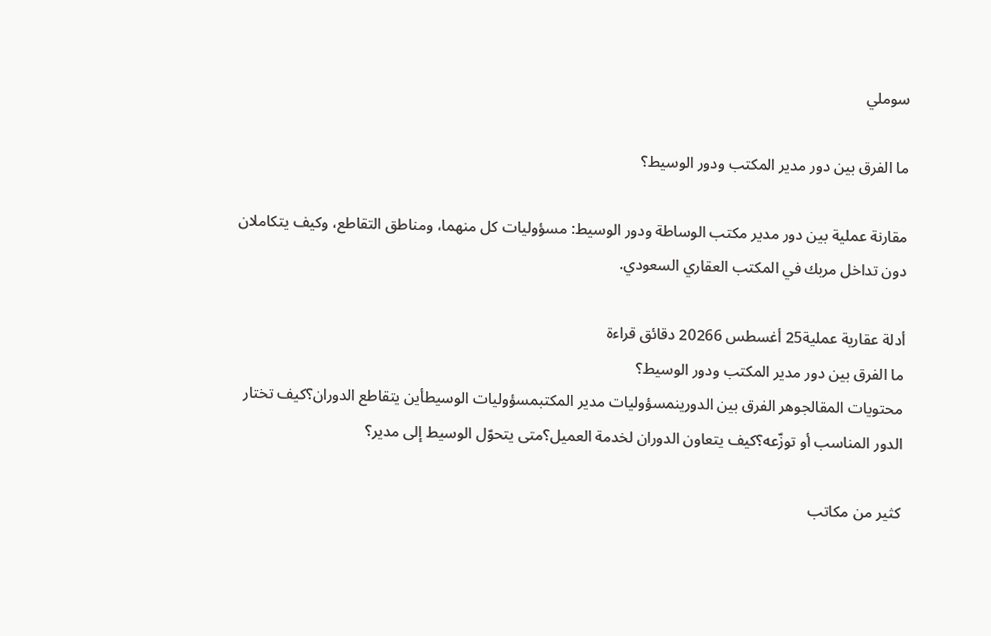سوملي

ما الفرق بين دور مدير المكتب ودور الوسيط؟

مقارنة عملية بين دور مدير مكتب الوساطة ودور الوسيط: مسؤوليات كل منهما، ومناطق التقاطع، وكيف يتكاملان دون تداخل مربك في المكتب العقاري السعودي.

أدلة عقارية عملية25 أغسطس 20266 دقائق قراءة
ما الفرق بين دور مدير المكتب ودور الوسيط؟
محتويات المقالجوهر الفرق بين الدورينمسؤوليات مدير المكتبمسؤوليات الوسيطأين يتقاطع الدوران؟كيف تختار الدور المناسب أو توزّعه؟كيف يتعاون الدوران لخدمة العميل؟متى يتحوّل الوسيط إلى مدير؟

كثير من مكاتب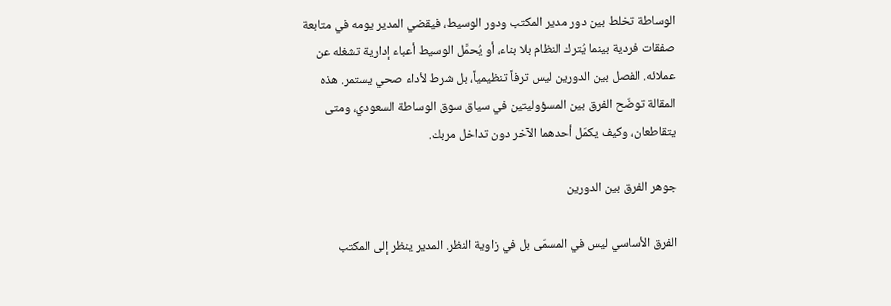الوساطة تخلط بين دور مدير المكتب ودور الوسيط، فيقضي المدير يومه في متابعة صفقات فردية بينما يُترك النظام بلا بناء، أو يُحمَّل الوسيط أعباء إدارية تشغله عن عملائه. الفصل بين الدورين ليس ترفاً تنظيمياً، بل شرط لأداء صحي يستمر. هذه المقالة توضّح الفرق بين المسؤوليتين في سياق سوق الوساطة السعودي، ومتى يتقاطعان، وكيف يكمّل أحدهما الآخر دون تداخل مربك.

جوهر الفرق بين الدورين

الفرق الأساسي ليس في المسمّى بل في زاوية النظر. المدير ينظر إلى المكتب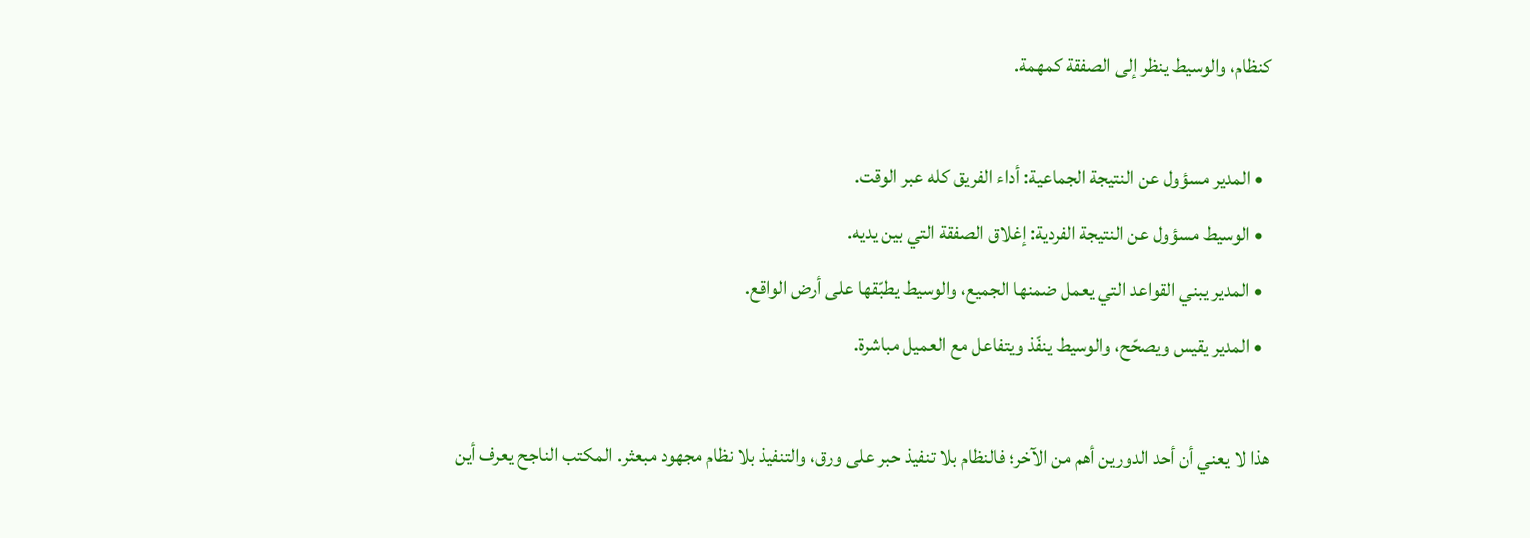كنظام، والوسيط ينظر إلى الصفقة كمهمة.

  • المدير مسؤول عن النتيجة الجماعية: أداء الفريق كله عبر الوقت.
  • الوسيط مسؤول عن النتيجة الفردية: إغلاق الصفقة التي بين يديه.
  • المدير يبني القواعد التي يعمل ضمنها الجميع، والوسيط يطبّقها على أرض الواقع.
  • المدير يقيس ويصحّح، والوسيط ينفّذ ويتفاعل مع العميل مباشرة.

هذا لا يعني أن أحد الدورين أهم من الآخر؛ فالنظام بلا تنفيذ حبر على ورق، والتنفيذ بلا نظام مجهود مبعثر. المكتب الناجح يعرف أين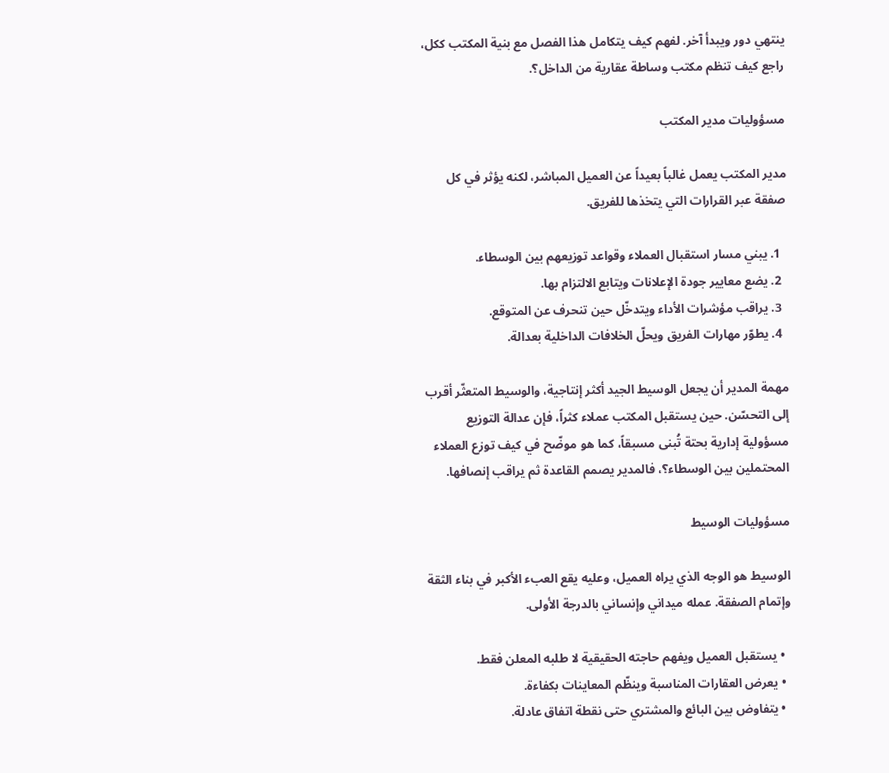ينتهي دور ويبدأ آخر. لفهم كيف يتكامل هذا الفصل مع بنية المكتب ككل، راجع كيف تنظم مكتب وساطة عقارية من الداخل؟.

مسؤوليات مدير المكتب

مدير المكتب يعمل غالباً بعيداً عن العميل المباشر، لكنه يؤثر في كل صفقة عبر القرارات التي يتخذها للفريق.

  1. يبني مسار استقبال العملاء وقواعد توزيعهم بين الوسطاء.
  2. يضع معايير جودة الإعلانات ويتابع الالتزام بها.
  3. يراقب مؤشرات الأداء ويتدخّل حين تنحرف عن المتوقع.
  4. يطوّر مهارات الفريق ويحلّ الخلافات الداخلية بعدالة.

مهمة المدير أن يجعل الوسيط الجيد أكثر إنتاجية، والوسيط المتعثّر أقرب إلى التحسّن. حين يستقبل المكتب عملاء كثراً، فإن عدالة التوزيع مسؤولية إدارية بحتة تُبنى مسبقاً، كما هو موضّح في كيف توزع العملاء المحتملين بين الوسطاء؟، فالمدير يصمم القاعدة ثم يراقب إنصافها.

مسؤوليات الوسيط

الوسيط هو الوجه الذي يراه العميل، وعليه يقع العبء الأكبر في بناء الثقة وإتمام الصفقة. عمله ميداني وإنساني بالدرجة الأولى.

  • يستقبل العميل ويفهم حاجته الحقيقية لا طلبه المعلن فقط.
  • يعرض العقارات المناسبة وينظّم المعاينات بكفاءة.
  • يتفاوض بين البائع والمشتري حتى نقطة اتفاق عادلة.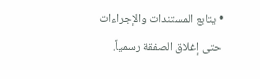• يتابع المستندات والإجراءات حتى إغلاق الصفقة رسمياً.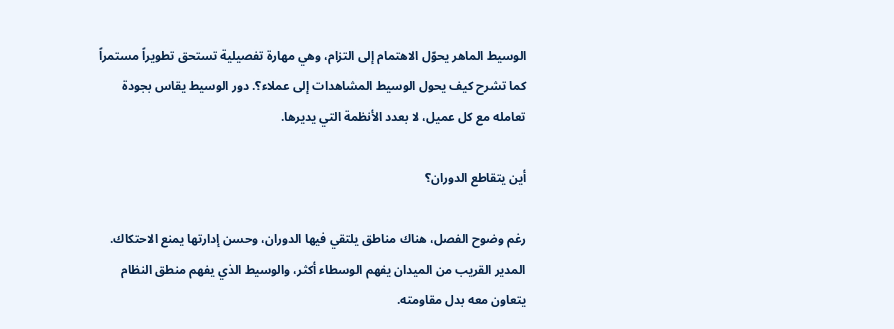الوسيط الماهر يحوّل الاهتمام إلى التزام، وهي مهارة تفصيلية تستحق تطويراً مستمراً كما تشرح كيف يحول الوسيط المشاهدات إلى عملاء؟. دور الوسيط يقاس بجودة تعامله مع كل عميل، لا بعدد الأنظمة التي يديرها.

أين يتقاطع الدوران؟

رغم وضوح الفصل، هناك مناطق يلتقي فيها الدوران، وحسن إدارتها يمنع الاحتكاك. المدير القريب من الميدان يفهم الوسطاء أكثر، والوسيط الذي يفهم منطق النظام يتعاون معه بدل مقاومته.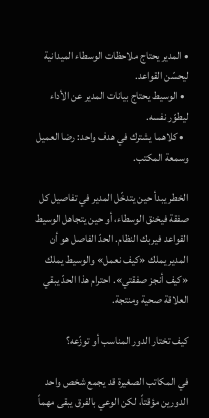• المدير يحتاج ملاحظات الوسطاء الميدانية ليحسّن القواعد.
  • الوسيط يحتاج بيانات المدير عن الأداء ليطوّر نفسه.
  • كلاهما يشترك في هدف واحد: رضا العميل وسمعة المكتب.

الخطر يبدأ حين يتدخّل المدير في تفاصيل كل صفقة فيخنق الوسطاء، أو حين يتجاهل الوسيط القواعد فيربك النظام. الحدّ الفاصل هو أن المدير يملك «كيف نعمل» والوسيط يملك «كيف أنجز صفقتي». احترام هذا الحدّ يبقي العلاقة صحية ومنتجة.

كيف تختار الدور المناسب أو توزّعه؟

في المكاتب الصغيرة قد يجمع شخص واحد الدورين مؤقتاً، لكن الوعي بالفرق يبقى مهماً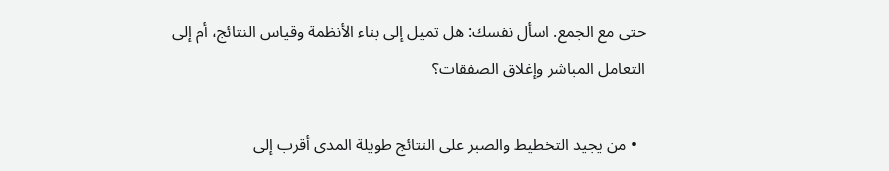حتى مع الجمع. اسأل نفسك: هل تميل إلى بناء الأنظمة وقياس النتائج، أم إلى التعامل المباشر وإغلاق الصفقات؟

  • من يجيد التخطيط والصبر على النتائج طويلة المدى أقرب إلى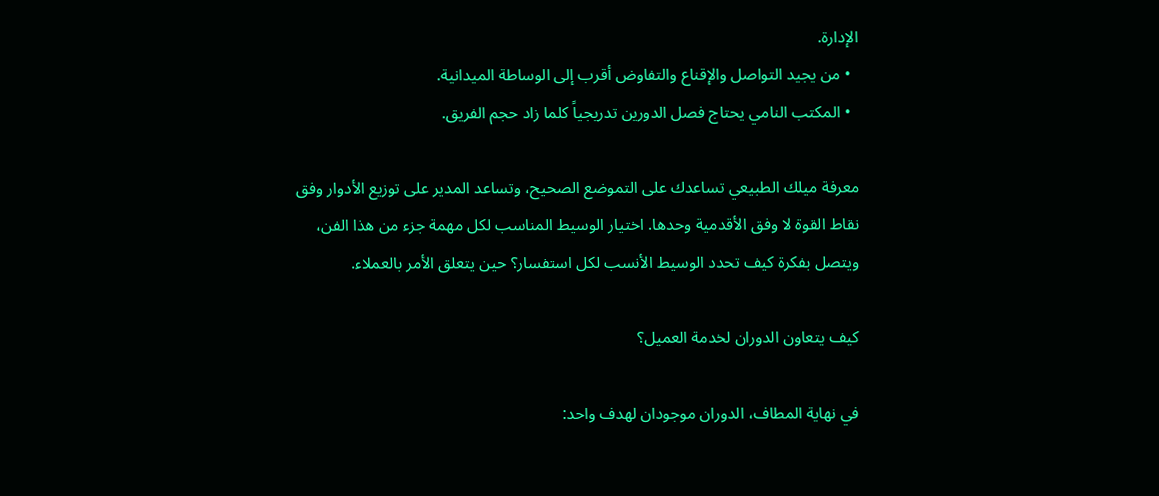الإدارة.
  • من يجيد التواصل والإقناع والتفاوض أقرب إلى الوساطة الميدانية.
  • المكتب النامي يحتاج فصل الدورين تدريجياً كلما زاد حجم الفريق.

معرفة ميلك الطبيعي تساعدك على التموضع الصحيح، وتساعد المدير على توزيع الأدوار وفق نقاط القوة لا وفق الأقدمية وحدها. اختيار الوسيط المناسب لكل مهمة جزء من هذا الفن، ويتصل بفكرة كيف تحدد الوسيط الأنسب لكل استفسار؟ حين يتعلق الأمر بالعملاء.

كيف يتعاون الدوران لخدمة العميل؟

في نهاية المطاف، الدوران موجودان لهدف واحد: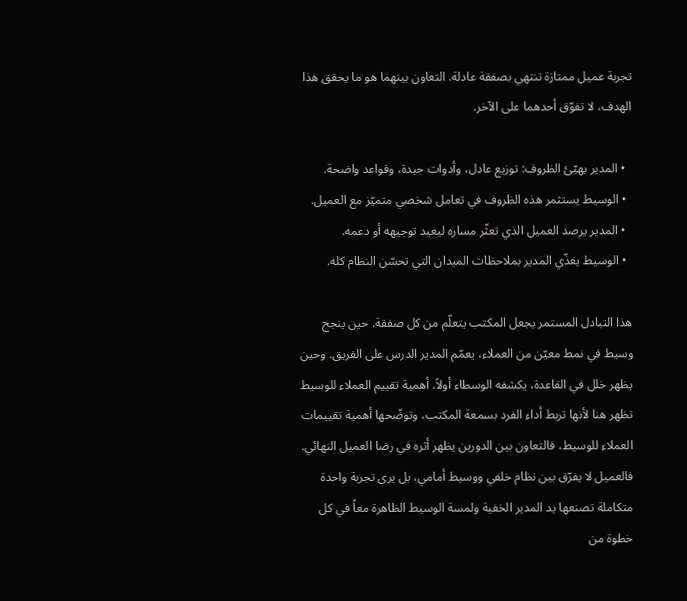تجربة عميل ممتازة تنتهي بصفقة عادلة. التعاون بينهما هو ما يحقق هذا الهدف، لا تفوّق أحدهما على الآخر.

  • المدير يهيّئ الظروف: توزيع عادل، وأدوات جيدة، وقواعد واضحة.
  • الوسيط يستثمر هذه الظروف في تعامل شخصي متميّز مع العميل.
  • المدير يرصد العميل الذي تعثّر مساره ليعيد توجيهه أو دعمه.
  • الوسيط يغذّي المدير بملاحظات الميدان التي تحسّن النظام كله.

هذا التبادل المستمر يجعل المكتب يتعلّم من كل صفقة. حين ينجح وسيط في نمط معيّن من العملاء، يعمّم المدير الدرس على الفريق. وحين يظهر خلل في القاعدة، يكشفه الوسطاء أولاً. أهمية تقييم العملاء للوسيط تظهر هنا لأنها تربط أداء الفرد بسمعة المكتب، وتوضّحها أهمية تقييمات العملاء للوسيط، فالتعاون بين الدورين يظهر أثره في رضا العميل النهائي. فالعميل لا يفرّق بين نظام خلفي ووسيط أمامي، بل يرى تجربة واحدة متكاملة تصنعها يد المدير الخفية ولمسة الوسيط الظاهرة معاً في كل خطوة من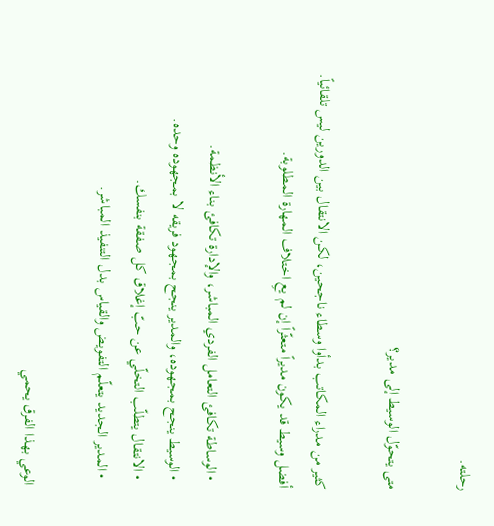رحلته.

متى يتحوّل الوسيط إلى مدير؟

كثير من مدراء المكاتب بدأوا وسطاء ناجحين، لكن الانتقال بين الدورين ليس تلقائياً. أفضل وسيط قد يكون مديراً متعثّراً إن لم يعِ اختلاف المهارة المطلوبة.

  • الوساطة تكافئ التعامل الفردي المباشر، والإدارة تكافئ بناء الأنظمة.
  • الوسيط ينجح بمجهوده، والمدير ينجح بمجهود فريقه لا بمجهوده وحده.
  • الانتقال يتطلّب التخلّي عن حبّ إغلاق كل صفقة بنفسك.
  • المدير الجديد يتعلّم التفويض والقياس بدل التنفيذ المباشر.

الوعي بهذا الفرق يحمي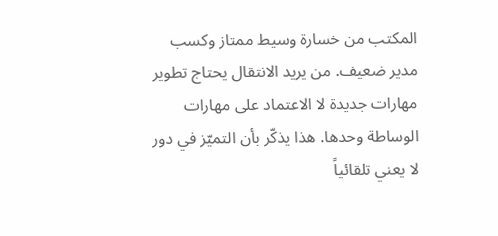المكتب من خسارة وسيط ممتاز وكسب مدير ضعيف. من يريد الانتقال يحتاج تطوير مهارات جديدة لا الاعتماد على مهارات الوساطة وحدها. هذا يذكّر بأن التميّز في دور لا يعني تلقائياً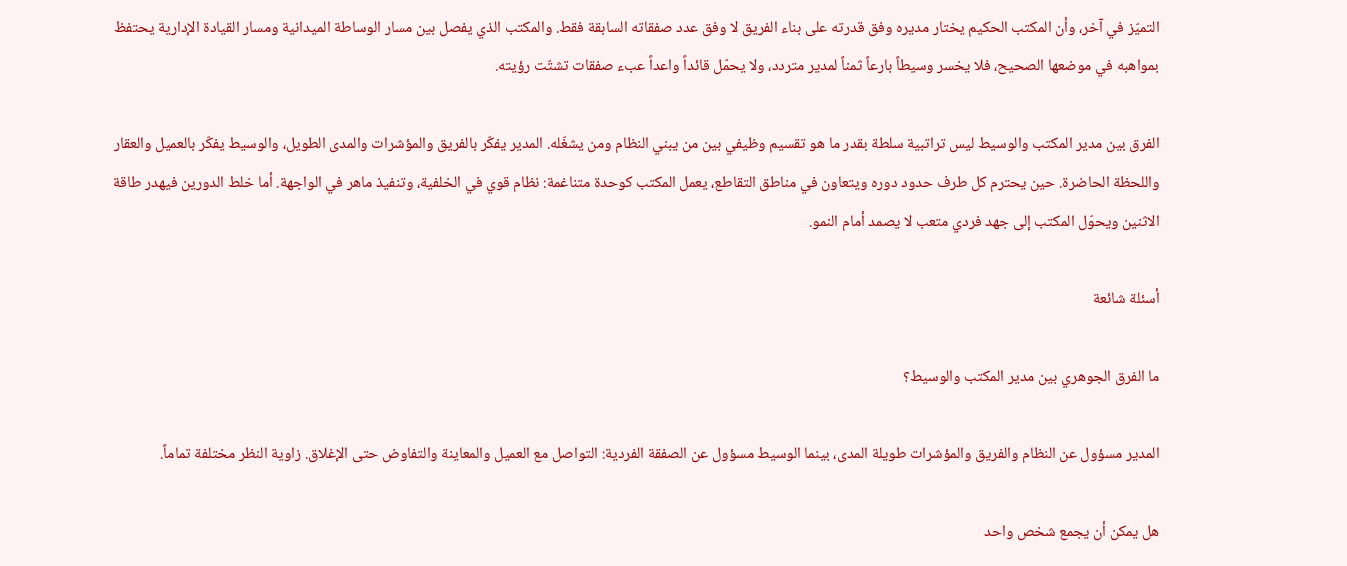التميّز في آخر، وأن المكتب الحكيم يختار مديره وفق قدرته على بناء الفريق لا وفق عدد صفقاته السابقة فقط. والمكتب الذي يفصل بين مسار الوساطة الميدانية ومسار القيادة الإدارية يحتفظ بمواهبه في موضعها الصحيح، فلا يخسر وسيطاً بارعاً ثمناً لمدير متردد، ولا يحمّل قائداً واعداً عبء صفقات تشتّت رؤيته.

الفرق بين مدير المكتب والوسيط ليس تراتبية سلطة بقدر ما هو تقسيم وظيفي بين من يبني النظام ومن يشغّله. المدير يفكّر بالفريق والمؤشرات والمدى الطويل، والوسيط يفكّر بالعميل والعقار واللحظة الحاضرة. حين يحترم كل طرف حدود دوره ويتعاون في مناطق التقاطع، يعمل المكتب كوحدة متناغمة: نظام قوي في الخلفية، وتنفيذ ماهر في الواجهة. أما خلط الدورين فيهدر طاقة الاثنين ويحوّل المكتب إلى جهد فردي متعب لا يصمد أمام النمو.

أسئلة شائعة

ما الفرق الجوهري بين مدير المكتب والوسيط؟

المدير مسؤول عن النظام والفريق والمؤشرات طويلة المدى، بينما الوسيط مسؤول عن الصفقة الفردية: التواصل مع العميل والمعاينة والتفاوض حتى الإغلاق. زاوية النظر مختلفة تماماً.

هل يمكن أن يجمع شخص واحد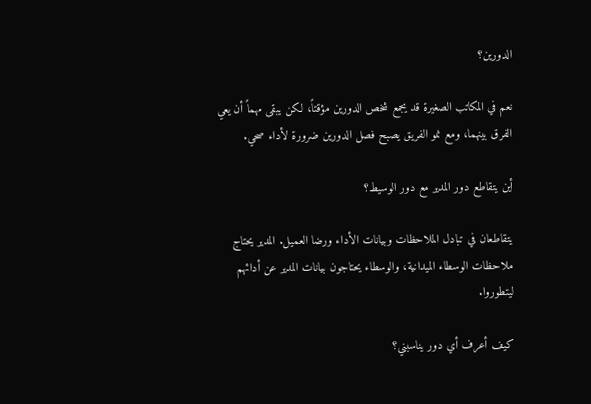الدورين؟

نعم في المكاتب الصغيرة قد يجمع شخص الدورين مؤقتاً، لكن يبقى مهماً أن يعي الفرق بينهما، ومع نمو الفريق يصبح فصل الدورين ضرورة لأداء صحي.

أين يتقاطع دور المدير مع دور الوسيط؟

يتقاطعان في تبادل الملاحظات وبيانات الأداء ورضا العميل. المدير يحتاج ملاحظات الوسطاء الميدانية، والوسطاء يحتاجون بيانات المدير عن أدائهم ليتطوروا.

كيف أعرف أي دور يناسبني؟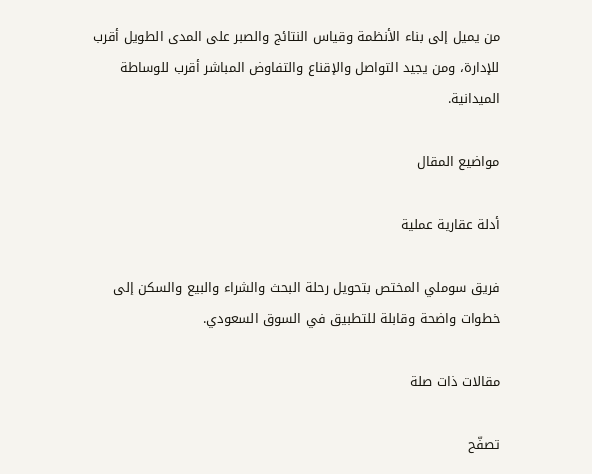من يميل إلى بناء الأنظمة وقياس النتائج والصبر على المدى الطويل أقرب للإدارة، ومن يجيد التواصل والإقناع والتفاوض المباشر أقرب للوساطة الميدانية.

مواضيع المقال

أدلة عقارية عملية

فريق سوملي المختص بتحويل رحلة البحث والشراء والبيع والسكن إلى خطوات واضحة وقابلة للتطبيق في السوق السعودي.

مقالات ذات صلة

تصفّح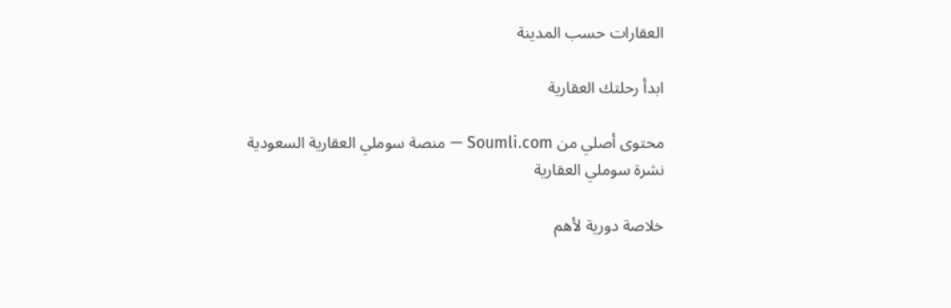العقارات حسب المدينة

ابدأ رحلتك العقارية

محتوى أصلي من Soumli.com — منصة سوملي العقارية السعودية
نشرة سوملي العقارية

خلاصة دورية لأهم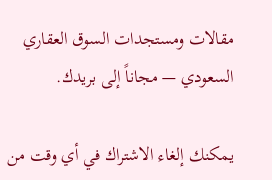مقالات ومستجدات السوق العقاري السعودي — مجاناً إلى بريدك.

يمكنك إلغاء الاشتراك في أي وقت من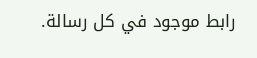رابط موجود في كل رسالة.